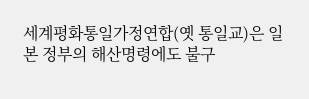세계평화통일가정연합(옛 통일교)은 일본 정부의 해산명령에도 불구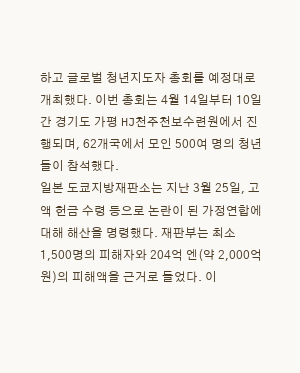하고 글로벌 청년지도자 총회를 예정대로 개최했다. 이번 총회는 4월 14일부터 10일간 경기도 가평 HJ천주천보수련원에서 진행되며, 62개국에서 모인 500여 명의 청년들이 참석했다.
일본 도쿄지방재판소는 지난 3월 25일, 고액 헌금 수령 등으로 논란이 된 가정연합에 대해 해산을 명령했다. 재판부는 최소 1,500명의 피해자와 204억 엔(약 2,000억 원)의 피해액을 근거로 들었다. 이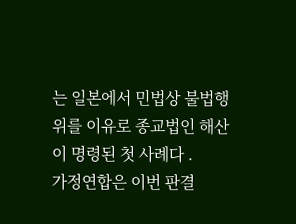는 일본에서 민법상 불법행위를 이유로 종교법인 해산이 명령된 첫 사례다 .
가정연합은 이번 판결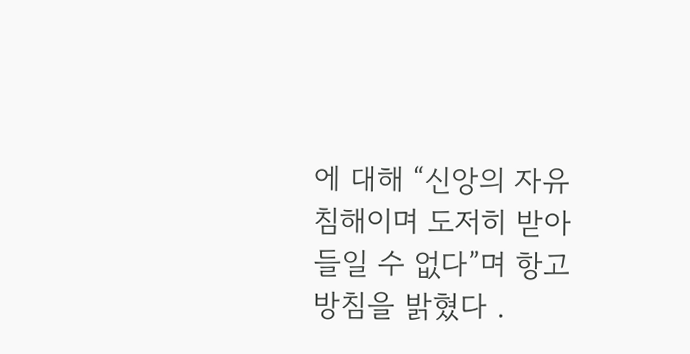에 대해 “신앙의 자유 침해이며 도저히 받아들일 수 없다”며 항고 방침을 밝혔다 .